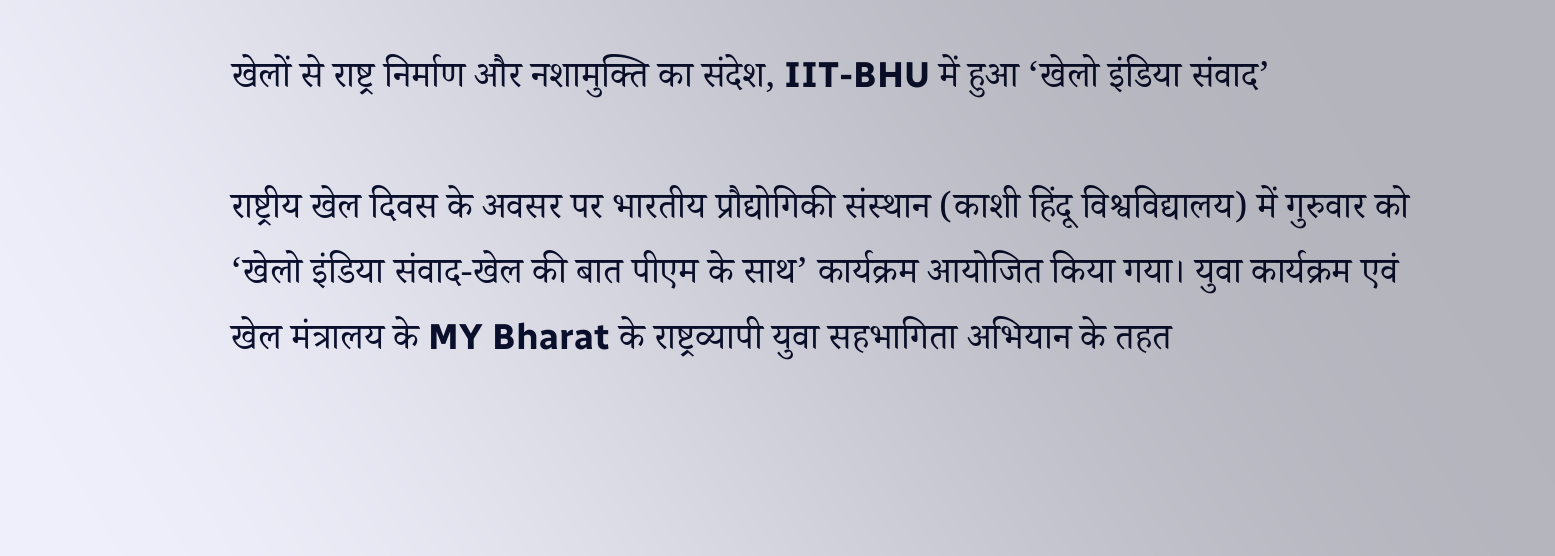खेलों से राष्ट्र निर्माण और नशामुक्ति का संदेश, IIT-BHU में हुआ ‘खेलो इंडिया संवाद’

राष्ट्रीय खेल दिवस के अवसर पर भारतीय प्रौद्योगिकी संस्थान (काशी हिंदू विश्वविद्यालय) में गुरुवार को ‘खेलो इंडिया संवाद-खेल की बात पीएम के साथ’ कार्यक्रम आयोजित किया गया। युवा कार्यक्रम एवं खेल मंत्रालय के MY Bharat के राष्ट्रव्यापी युवा सहभागिता अभियान के तहत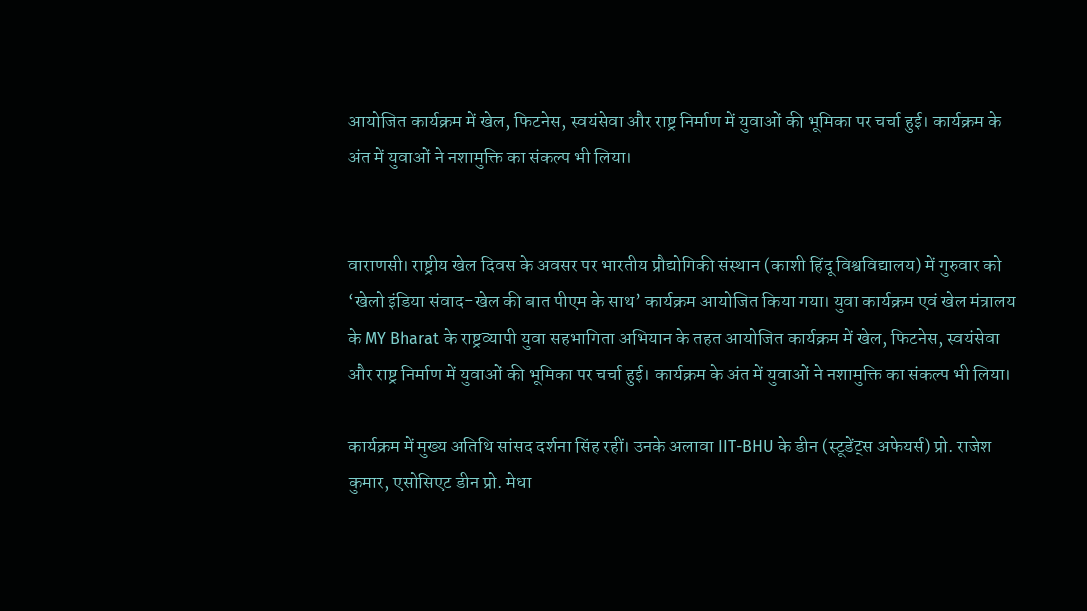आयोजित कार्यक्रम में खेल, फिटनेस, स्वयंसेवा और राष्ट्र निर्माण में युवाओं की भूमिका पर चर्चा हुई। कार्यक्रम के अंत में युवाओं ने नशामुक्ति का संकल्प भी लिया।


वाराणसी। राष्ट्रीय खेल दिवस के अवसर पर भारतीय प्रौद्योगिकी संस्थान (काशी हिंदू विश्वविद्यालय) में गुरुवार को ‘खेलो इंडिया संवाद-खेल की बात पीएम के साथ’ कार्यक्रम आयोजित किया गया। युवा कार्यक्रम एवं खेल मंत्रालय के MY Bharat के राष्ट्रव्यापी युवा सहभागिता अभियान के तहत आयोजित कार्यक्रम में खेल, फिटनेस, स्वयंसेवा और राष्ट्र निर्माण में युवाओं की भूमिका पर चर्चा हुई। कार्यक्रम के अंत में युवाओं ने नशामुक्ति का संकल्प भी लिया।

कार्यक्रम में मुख्य अतिथि सांसद दर्शना सिंह रहीं। उनके अलावा IIT-BHU के डीन (स्टूडेंट्स अफेयर्स) प्रो. राजेश कुमार, एसोसिएट डीन प्रो. मेधा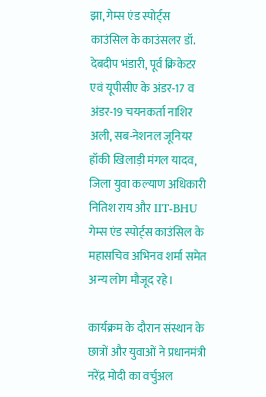झा, गेम्स एंड स्पोर्ट्स काउंसिल के काउंसलर डॉ. देबदीप भंडारी, पूर्व क्रिकेटर एवं यूपीसीए के अंडर-17 व अंडर-19 चयनकर्ता नाशिर अली, सब-नेशनल जूनियर हॉकी खिलाड़ी मंगल यादव, जिला युवा कल्याण अधिकारी नितिश राय और IIT-BHU गेम्स एंड स्पोर्ट्स काउंसिल के महासचिव अभिनव शर्मा समेत अन्य लोग मौजूद रहे।

कार्यक्रम के दौरान संस्थान के छात्रों और युवाओं ने प्रधानमंत्री नरेंद्र मोदी का वर्चुअल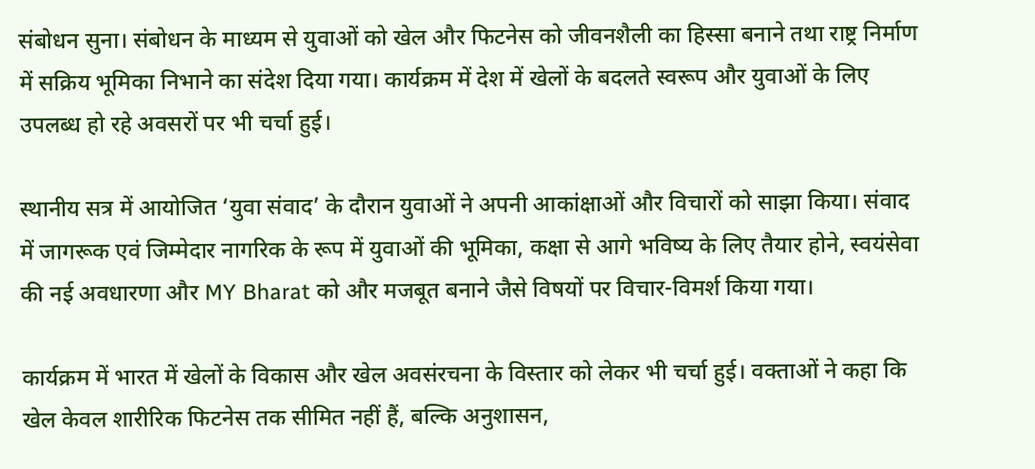संबोधन सुना। संबोधन के माध्यम से युवाओं को खेल और फिटनेस को जीवनशैली का हिस्सा बनाने तथा राष्ट्र निर्माण में सक्रिय भूमिका निभाने का संदेश दिया गया। कार्यक्रम में देश में खेलों के बदलते स्वरूप और युवाओं के लिए उपलब्ध हो रहे अवसरों पर भी चर्चा हुई।

स्थानीय सत्र में आयोजित ‘युवा संवाद’ के दौरान युवाओं ने अपनी आकांक्षाओं और विचारों को साझा किया। संवाद में जागरूक एवं जिम्मेदार नागरिक के रूप में युवाओं की भूमिका, कक्षा से आगे भविष्य के लिए तैयार होने, स्वयंसेवा की नई अवधारणा और MY Bharat को और मजबूत बनाने जैसे विषयों पर विचार-विमर्श किया गया।

कार्यक्रम में भारत में खेलों के विकास और खेल अवसंरचना के विस्तार को लेकर भी चर्चा हुई। वक्ताओं ने कहा कि खेल केवल शारीरिक फिटनेस तक सीमित नहीं हैं, बल्कि अनुशासन,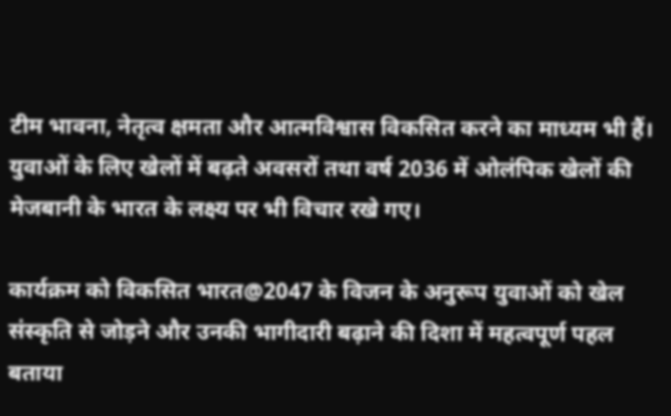टीम भावना, नेतृत्व क्षमता और आत्मविश्वास विकसित करने का माध्यम भी हैं। युवाओं के लिए खेलों में बढ़ते अवसरों तथा वर्ष 2036 में ओलंपिक खेलों की मेजबानी के भारत के लक्ष्य पर भी विचार रखे गए।

कार्यक्रम को विकसित भारत@2047 के विजन के अनुरूप युवाओं को खेल संस्कृति से जोड़ने और उनकी भागीदारी बढ़ाने की दिशा में महत्वपूर्ण पहल बताया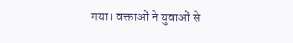गया। वक्ताओं ने युवाओं से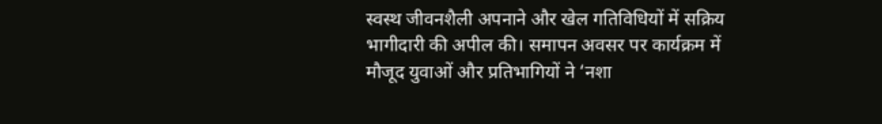स्वस्थ जीवनशैली अपनाने और खेल गतिविधियों में सक्रिय भागीदारी की अपील की। समापन अवसर पर कार्यक्रम में मौजूद युवाओं और प्रतिभागियों ने ‘नशा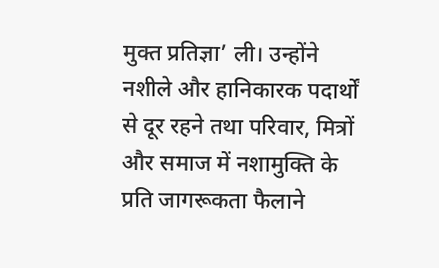मुक्त प्रतिज्ञा’ ली। उन्होंने नशीले और हानिकारक पदार्थों से दूर रहने तथा परिवार, मित्रों और समाज में नशामुक्ति के प्रति जागरूकता फैलाने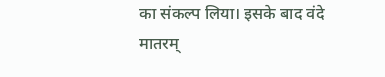का संकल्प लिया। इसके बाद वंदे मातरम्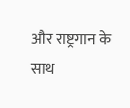और राष्ट्रगान के साथ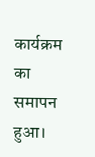कार्यक्रम का समापन हुआ।